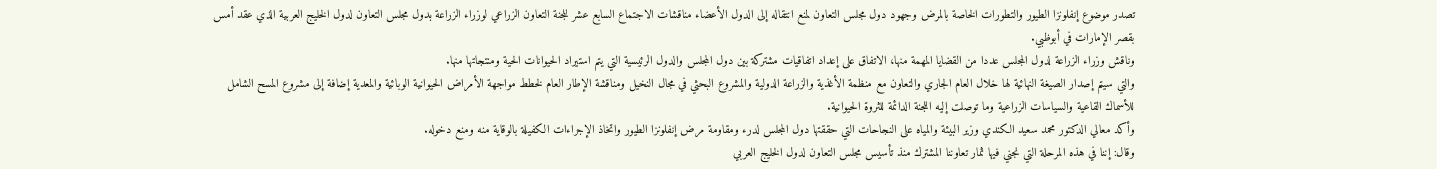تصدر موضوع إنفلونزا الطيور والتطورات الخاصة بالمرض وجهود دول مجلس التعاون لمنع انتقاله إلى الدول الأعضاء مناقشات الاجتماع السابع عشر للجنة التعاون الزراعي لوزراء الزراعة بدول مجلس التعاون لدول الخليج العربية الذي عقد أمس بقصر الإمارات في أبوظبي.
وناقش وزراء الزراعة لدول المجلس عددا من القضايا المهمة منها، الاتفاق على إعداد اتفاقيات مشتركة بين دول المجلس والدول الرئيسية التي يتم استيراد الحيوانات الحية ومنتجاتها منها.
والتي سيتم إصدار الصيغة النهائية لها خلال العام الجاري والتعاون مع منظمة الأغذية والزراعة الدولية والمشروع البحثي في مجال النخيل ومناقشة الإطار العام لخطط مواجهة الأمراض الحيوانية الوبائية والمعدية إضافة إلى مشروع المسح الشامل للأسماك القاعية والسياسات الزراعية وما توصلت إليه اللجنة الدائمة للثروة الحيوانية.
وأكد معالي الدكتور محمد سعيد الكندي وزير البيئة والمياه على النجاحات التي حققتها دول المجلس لدرء ومقاومة مرض إنفلونزا الطيور واتخاذ الإجراءات الكفيلة بالوقاية منه ومنع دخوله.
وقال: إننا في هذه المرحلة التي نجني فيها ثمار تعاوننا المشترك منذ تأسيس مجلس التعاون لدول الخليج العربي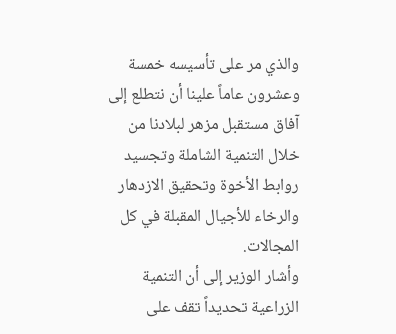والذي مر على تأسيسه خمسة وعشرون عاماً علينا أن نتطلع إلى آفاق مستقبل مزهر لبلادنا من خلال التنمية الشاملة وتجسيد روابط الأخوة وتحقيق الازدهار والرخاء للأجيال المقبلة في كل المجالات.
وأشار الوزير إلى أن التنمية الزراعية تحديداً تقف على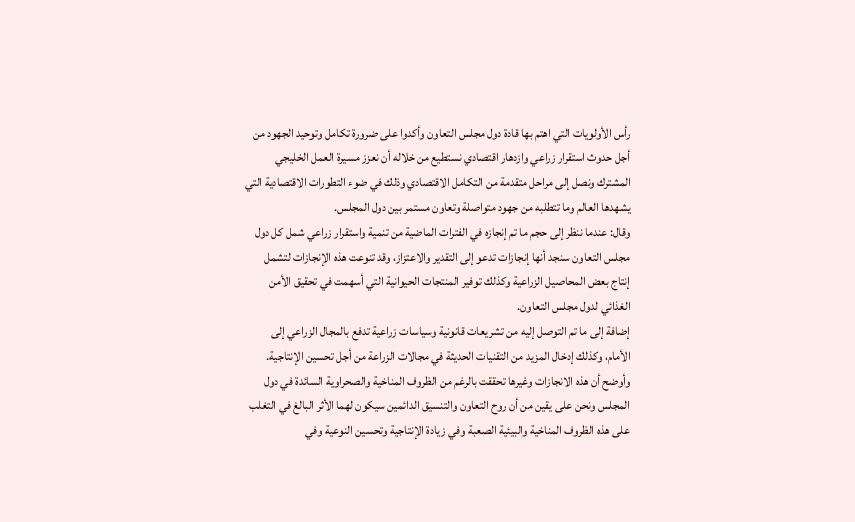رأس الأولويات التي اهتم بها قادة دول مجلس التعاون وأكدوا على ضرورة تكامل وتوحيد الجهود من أجل حدوث استقرار زراعي وازدهار اقتصادي نستطيع من خلاله أن نعزز مسيرة العمل الخليجي المشترك ونصل إلى مراحل متقدمة من التكامل الاقتصادي وذلك في ضوء التطورات الاقتصادية التي يشهدها العالم وما تتطلبه من جهود متواصلة وتعاون مستمر بين دول المجلس.
وقال: عندما ننظر إلى حجم ما تم إنجازه في الفترات الماضية من تنمية واستقرار زراعي شمل كل دول مجلس التعاون سنجد أنها إنجازات تدعو إلى التقدير والاعتزاز، وقد تنوعت هذه الإنجازات لتشمل إنتاج بعض المحاصيل الزراعية وكذلك توفير المنتجات الحيوانية التي أسهمت في تحقيق الأمن الغذائي لدول مجلس التعاون.
إضافة إلى ما تم التوصل إليه من تشريعات قانونية وسياسات زراعية تدفع بالمجال الزراعي إلى الأمام، وكذلك إدخال المزيد من التقنيات الحديثة في مجالات الزراعة من أجل تحسين الإنتاجية.
وأوضح أن هذه الانجازات وغيرها تحققت بالرغم من الظروف المناخية والصحراوية السائدة في دول المجلس ونحن على يقين من أن روح التعاون والتنسيق الدائمين سيكون لهما الأثر البالغ في التغلب على هذه الظروف المناخية والبيئية الصعبة وفي زيادة الإنتاجية وتحسين النوعية وفي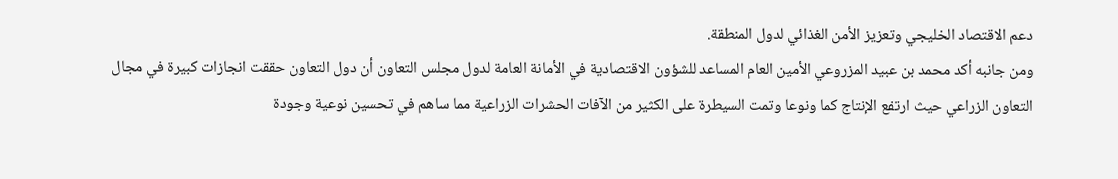دعم الاقتصاد الخليجي وتعزيز الأمن الغذائي لدول المنطقة.
ومن جانبه أكد محمد بن عبيد المزروعي الأمين العام المساعد للشؤون الاقتصادية في الأمانة العامة لدول مجلس التعاون أن دول التعاون حققت انجازات كبيرة في مجال التعاون الزراعي حيث ارتفع الإنتاج كما ونوعا وتمت السيطرة على الكثير من الآفات الحشرات الزراعية مما ساهم في تحسين نوعية وجودة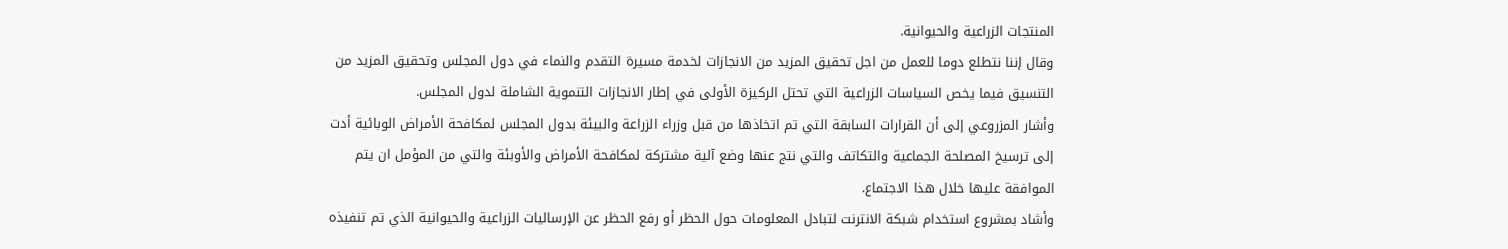المنتجات الزراعية والحيوانية.
وقال إننا نتطلع دوما للعمل من اجل تحقيق المزيد من الانجازات لخدمة مسيرة التقدم والنماء في دول المجلس وتحقيق المزيد من التنسيق فيما يخص السياسات الزراعية التي تحتل الركيزة الأولى في إطار الانجازات التنموية الشاملة لدول المجلس.
وأشار المزروعي إلى أن القرارات السابقة التي تم اتخاذها من قبل وزراء الزراعة والبيئة بدول المجلس لمكافحة الأمراض الوبائية أدت إلى ترسيخ المصلحة الجماعية والتكاتف والتي نتج عنها وضع آلية مشتركة لمكافحة الأمراض والأوبئة والتي من المؤمل ان يتم الموافقة عليها خلال هذا الاجتماع.
وأشاد بمشروع استخدام شبكة الانترنت لتبادل المعلومات حول الحظر أو رفع الحظر عن الإرساليات الزراعية والحيوانية الذي تم تنفيذه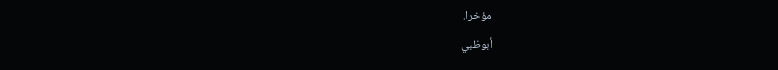مؤخرا.
أبوظبي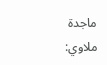ماجدة ملاوي: